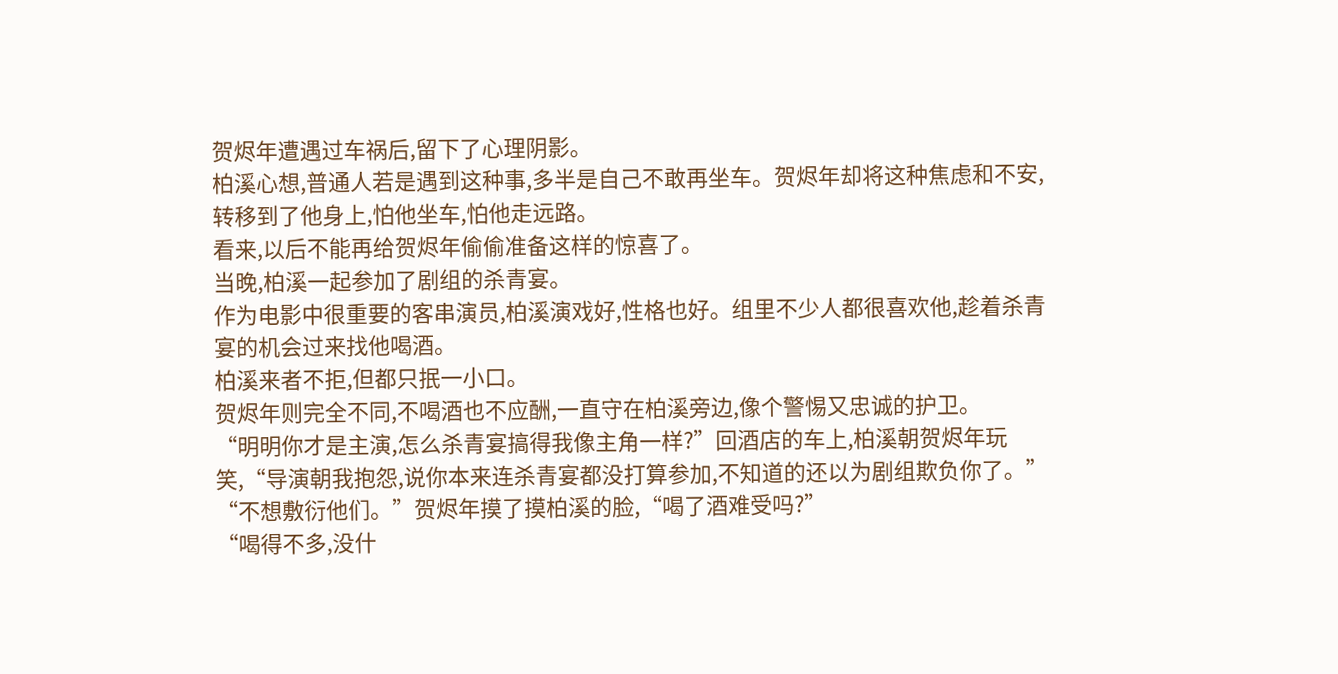贺烬年遭遇过车祸后,留下了心理阴影。
柏溪心想,普通人若是遇到这种事,多半是自己不敢再坐车。贺烬年却将这种焦虑和不安,转移到了他身上,怕他坐车,怕他走远路。
看来,以后不能再给贺烬年偷偷准备这样的惊喜了。
当晚,柏溪一起参加了剧组的杀青宴。
作为电影中很重要的客串演员,柏溪演戏好,性格也好。组里不少人都很喜欢他,趁着杀青宴的机会过来找他喝酒。
柏溪来者不拒,但都只抿一小口。
贺烬年则完全不同,不喝酒也不应酬,一直守在柏溪旁边,像个警惕又忠诚的护卫。
“明明你才是主演,怎么杀青宴搞得我像主角一样?”回酒店的车上,柏溪朝贺烬年玩笑,“导演朝我抱怨,说你本来连杀青宴都没打算参加,不知道的还以为剧组欺负你了。”
“不想敷衍他们。”贺烬年摸了摸柏溪的脸,“喝了酒难受吗?”
“喝得不多,没什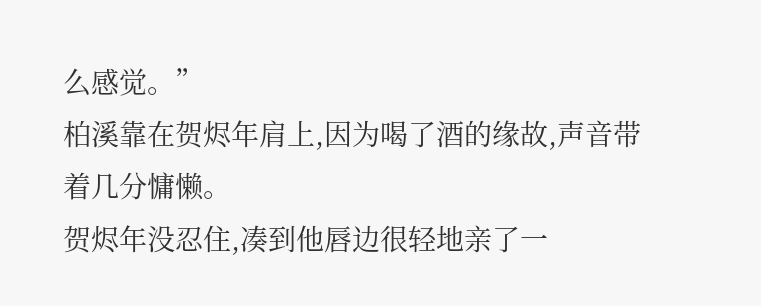么感觉。”
柏溪靠在贺烬年肩上,因为喝了酒的缘故,声音带着几分慵懒。
贺烬年没忍住,凑到他唇边很轻地亲了一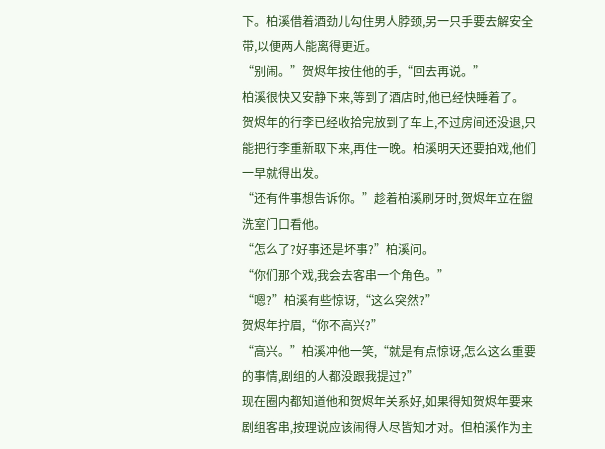下。柏溪借着酒劲儿勾住男人脖颈,另一只手要去解安全带,以便两人能离得更近。
“别闹。”贺烬年按住他的手,“回去再说。”
柏溪很快又安静下来,等到了酒店时,他已经快睡着了。
贺烬年的行李已经收拾完放到了车上,不过房间还没退,只能把行李重新取下来,再住一晚。柏溪明天还要拍戏,他们一早就得出发。
“还有件事想告诉你。”趁着柏溪刷牙时,贺烬年立在盥洗室门口看他。
“怎么了?好事还是坏事?”柏溪问。
“你们那个戏,我会去客串一个角色。”
“嗯?”柏溪有些惊讶,“这么突然?”
贺烬年拧眉,“你不高兴?”
“高兴。”柏溪冲他一笑,“就是有点惊讶,怎么这么重要的事情,剧组的人都没跟我提过?”
现在圈内都知道他和贺烬年关系好,如果得知贺烬年要来剧组客串,按理说应该闹得人尽皆知才对。但柏溪作为主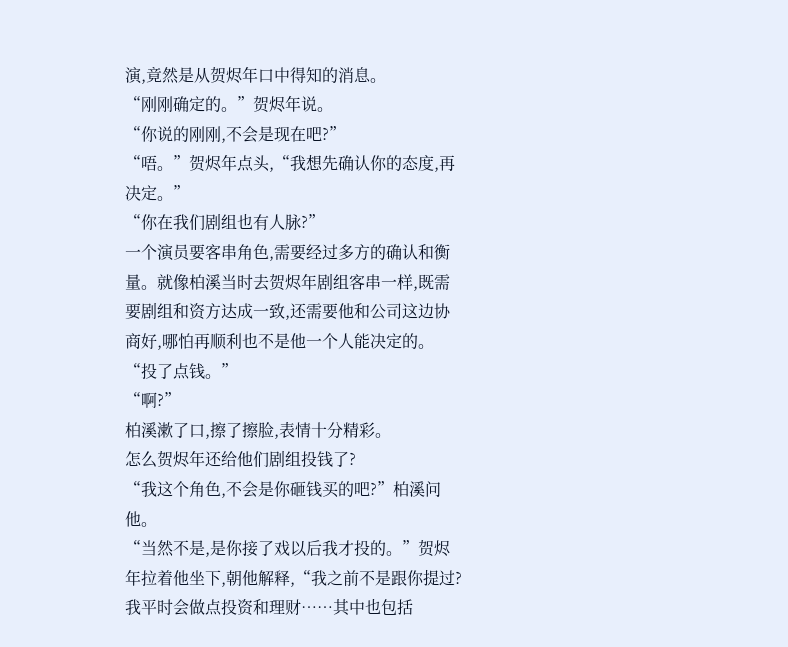演,竟然是从贺烬年口中得知的消息。
“刚刚确定的。”贺烬年说。
“你说的刚刚,不会是现在吧?”
“唔。”贺烬年点头,“我想先确认你的态度,再决定。”
“你在我们剧组也有人脉?”
一个演员要客串角色,需要经过多方的确认和衡量。就像柏溪当时去贺烬年剧组客串一样,既需要剧组和资方达成一致,还需要他和公司这边协商好,哪怕再顺利也不是他一个人能决定的。
“投了点钱。”
“啊?”
柏溪漱了口,擦了擦脸,表情十分精彩。
怎么贺烬年还给他们剧组投钱了?
“我这个角色,不会是你砸钱买的吧?”柏溪问他。
“当然不是,是你接了戏以后我才投的。”贺烬年拉着他坐下,朝他解释,“我之前不是跟你提过?我平时会做点投资和理财……其中也包括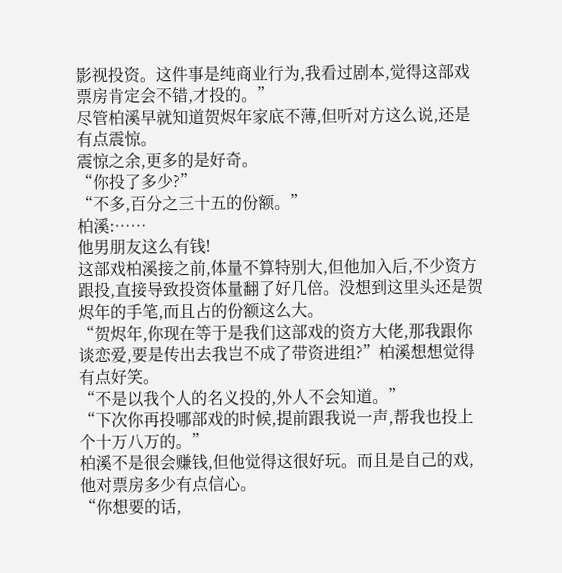影视投资。这件事是纯商业行为,我看过剧本,觉得这部戏票房肯定会不错,才投的。”
尽管柏溪早就知道贺烬年家底不薄,但听对方这么说,还是有点震惊。
震惊之余,更多的是好奇。
“你投了多少?”
“不多,百分之三十五的份额。”
柏溪:……
他男朋友这么有钱!
这部戏柏溪接之前,体量不算特别大,但他加入后,不少资方跟投,直接导致投资体量翻了好几倍。没想到这里头还是贺烬年的手笔,而且占的份额这么大。
“贺烬年,你现在等于是我们这部戏的资方大佬,那我跟你谈恋爱,要是传出去我岂不成了带资进组?”柏溪想想觉得有点好笑。
“不是以我个人的名义投的,外人不会知道。”
“下次你再投哪部戏的时候,提前跟我说一声,帮我也投上个十万八万的。”
柏溪不是很会赚钱,但他觉得这很好玩。而且是自己的戏,他对票房多少有点信心。
“你想要的话,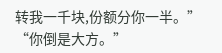转我一千块,份额分你一半。”
“你倒是大方。”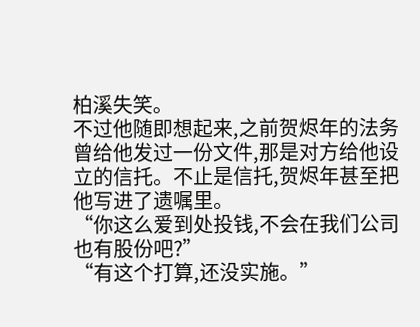柏溪失笑。
不过他随即想起来,之前贺烬年的法务曾给他发过一份文件,那是对方给他设立的信托。不止是信托,贺烬年甚至把他写进了遗嘱里。
“你这么爱到处投钱,不会在我们公司也有股份吧?”
“有这个打算,还没实施。”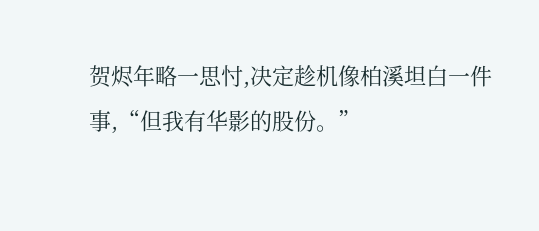贺烬年略一思忖,决定趁机像柏溪坦白一件事,“但我有华影的股份。”